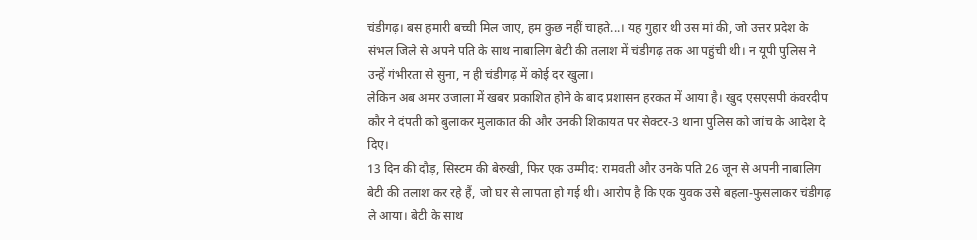चंडीगढ़। बस हमारी बच्ची मिल जाए, हम कुछ नहीं चाहते...। यह गुहार थी उस मां की, जो उत्तर प्रदेश के संभल जिले से अपने पति के साथ नाबालिग बेटी की तलाश में चंडीगढ़ तक आ पहुंची थी। न यूपी पुलिस ने उन्हें गंभीरता से सुना, न ही चंडीगढ़ में कोई दर खुला।
लेकिन अब अमर उजाला में खबर प्रकाशित होने के बाद प्रशासन हरकत में आया है। खुद एसएसपी कंवरदीप कौर ने दंपती को बुलाकर मुलाकात की और उनकी शिकायत पर सेक्टर-3 थाना पुलिस को जांच के आदेश दे दिए।
13 दिन की दौड़, सिस्टम की बेरुखी, फिर एक उम्मीद: रामवती और उनके पति 26 जून से अपनी नाबालिग बेटी की तलाश कर रहे हैं, जो घर से लापता हो गई थी। आरोप है कि एक युवक उसे बहला-फुसलाकर चंडीगढ़ ले आया। बेटी के साथ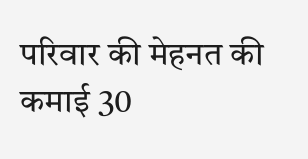परिवार की मेहनत की कमाई 30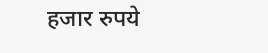हजार रुपये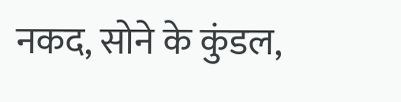नकद, सोने के कुंडल,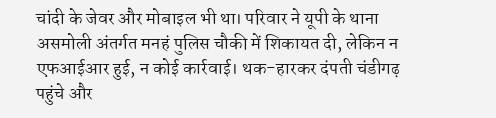चांदी के जेवर और मोबाइल भी था। परिवार ने यूपी के थाना असमोली अंतर्गत मनहं पुलिस चौकी में शिकायत दी, लेकिन न एफआईआर हुई, न कोई कार्रवाई। थक-हारकर दंपती चंडीगढ़ पहुंचे और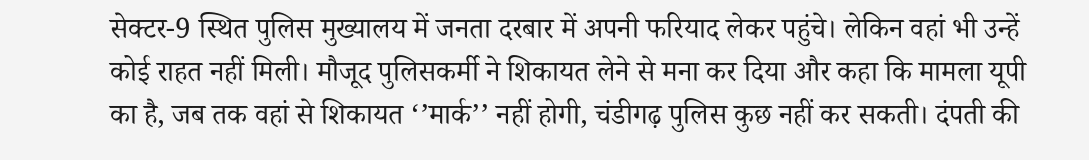सेक्टर-9 स्थित पुलिस मुख्यालय में जनता दरबार में अपनी फरियाद लेकर पहुंचे। लेकिन वहां भी उन्हें कोई राहत नहीं मिली। मौजूद पुलिसकर्मी ने शिकायत लेने से मना कर दिया और कहा कि मामला यूपी का है, जब तक वहां से शिकायत ‘’मार्क’’ नहीं होगी, चंडीगढ़ पुलिस कुछ नहीं कर सकती। दंपती की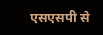एसएसपी से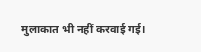मुलाकात भी नहीं करवाई गई।